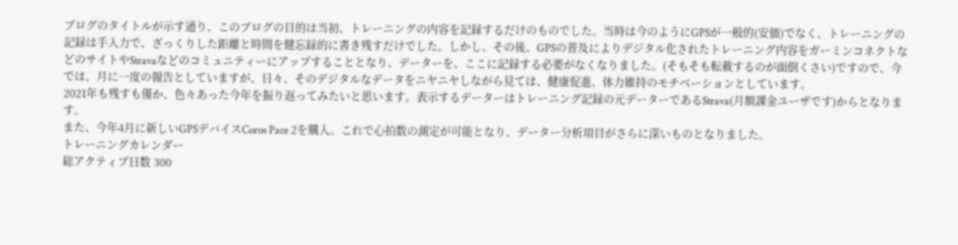ブログのタイトルが示す通り、このブログの目的は当初、トレーニングの内容を記録するだけのものでした。当時は今のようにGPSが一般的(安価)でなく、トレーニングの記録は手入力で、ざっくりした距離と時間を健忘録的に書き残すだけでした。しかし、その後、GPSの普及によりデジタル化されたトレーニング内容をガーミンコネクトなどのサイトやStravaなどのコミュニティーにアップすることとなり、データーを、ここに記録する必要がなくなりました。(そもそも転載するのが面倒くさい)ですので、今では、月に一度の報告としていますが、日々、そのデジタルなデータをニヤニヤしながら見ては、健康促進、体力維持のモチベーションとしています。
2021年も残すも僅か、色々あった今年を振り返ってみたいと思います。表示するデーターはトレーニング記録の元データーであるStrava(月額課金ユーザです)からとなります。
また、今年4月に新しいGPSデバイスCoros Pace 2を購入。これで心拍数の測定が可能となり、データー分析項目がさらに深いものとなりました。
トレーニングカレンダー
総アクティブ日数 300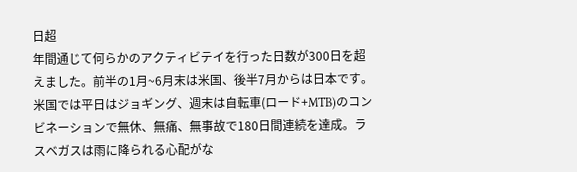日超
年間通じて何らかのアクティビテイを行った日数が300日を超えました。前半の1月~6月末は米国、後半7月からは日本です。
米国では平日はジョギング、週末は自転車(ロード+MTB)のコンビネーションで無休、無痛、無事故で180日間連続を達成。ラスベガスは雨に降られる心配がな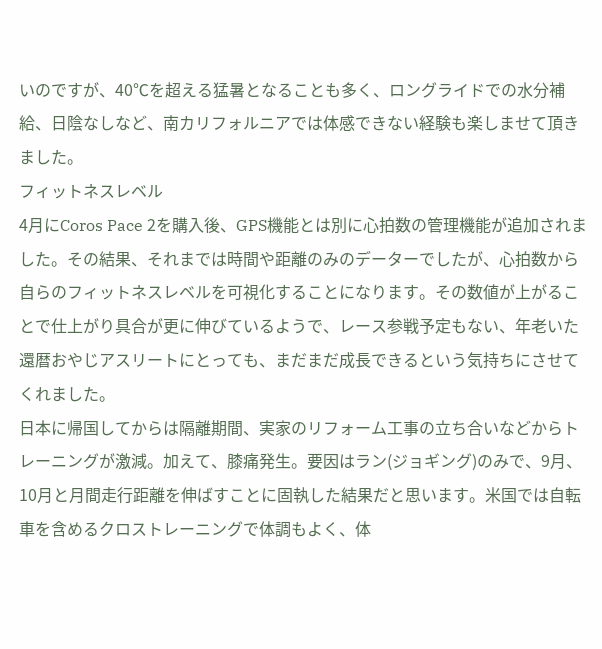いのですが、40℃を超える猛暑となることも多く、ロングライドでの水分補給、日陰なしなど、南カリフォルニアでは体感できない経験も楽しませて頂きました。
フィットネスレベル
4月にCoros Pace 2を購入後、GPS機能とは別に心拍数の管理機能が追加されました。その結果、それまでは時間や距離のみのデーターでしたが、心拍数から自らのフィットネスレベルを可視化することになります。その数値が上がることで仕上がり具合が更に伸びているようで、レース参戦予定もない、年老いた還暦おやじアスリートにとっても、まだまだ成長できるという気持ちにさせてくれました。
日本に帰国してからは隔離期間、実家のリフォーム工事の立ち合いなどからトレーニングが激減。加えて、膝痛発生。要因はラン(ジョギング)のみで、9月、10月と月間走行距離を伸ばすことに固執した結果だと思います。米国では自転車を含めるクロストレーニングで体調もよく、体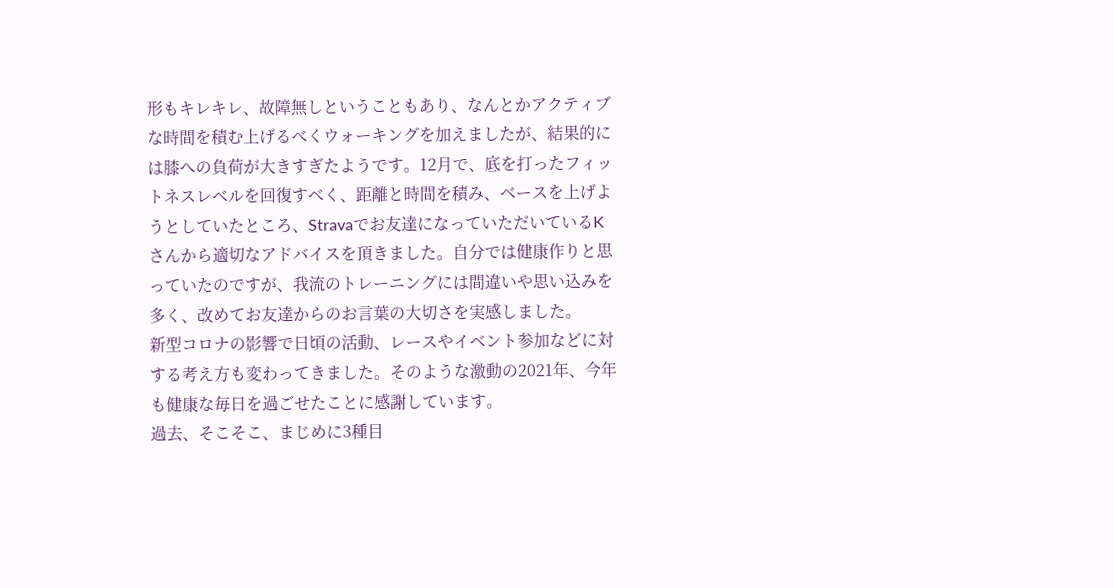形もキレキレ、故障無しということもあり、なんとかアクティブな時間を積む上げるべくウォーキングを加えましたが、結果的には膝への負荷が大きすぎたようです。12月で、底を打ったフィットネスレベルを回復すべく、距離と時間を積み、ベースを上げようとしていたところ、Stravaでお友達になっていただいているKさんから適切なアドバイスを頂きました。自分では健康作りと思っていたのですが、我流のトレーニングには間違いや思い込みを多く、改めてお友達からのお言葉の大切さを実感しました。
新型コロナの影響で日頃の活動、レースやイベント参加などに対する考え方も変わってきました。そのような激動の2021年、今年も健康な毎日を過ごせたことに感謝しています。
過去、そこそこ、まじめに3種目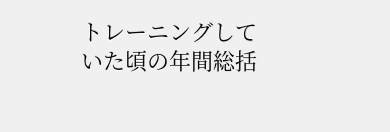トレーニングしていた頃の年間総括